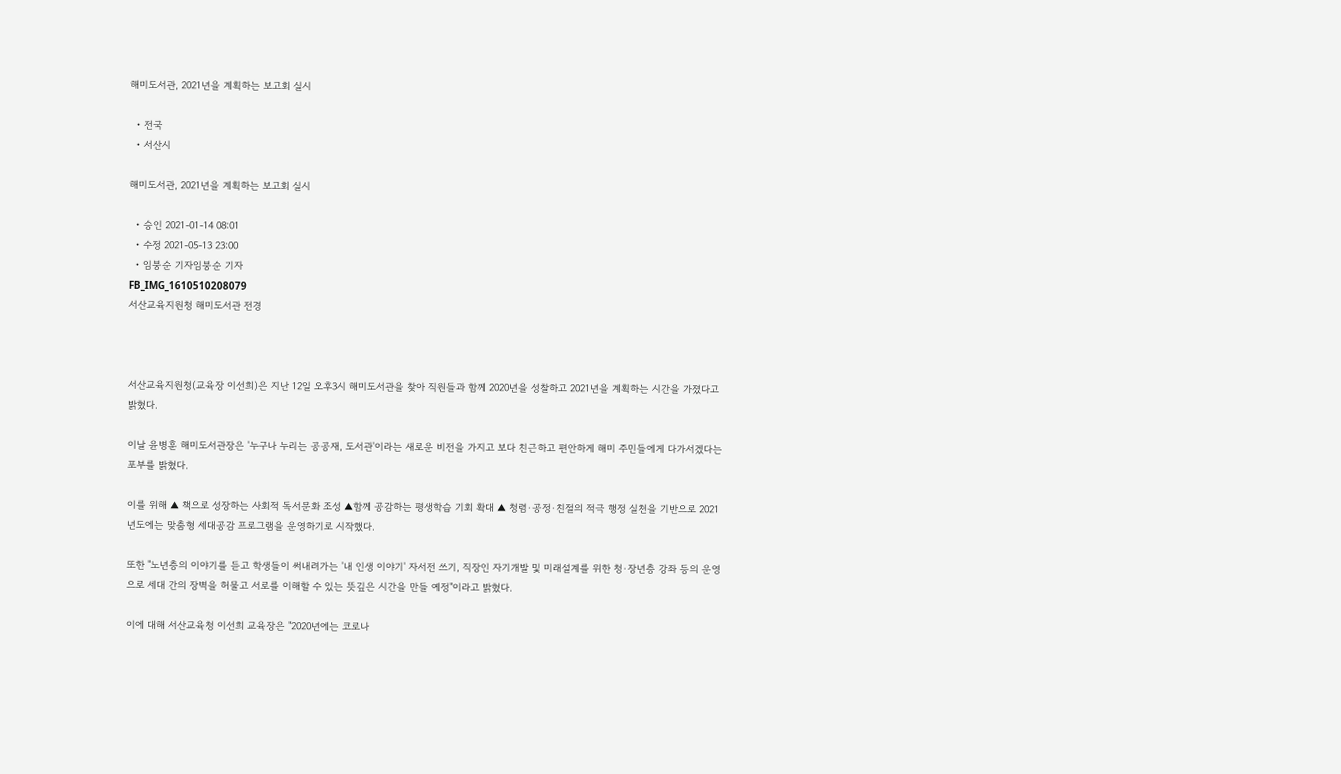해미도서관, 2021년을 계획하는 보고회 실시

  • 전국
  • 서산시

해미도서관, 2021년을 계획하는 보고회 실시

  • 승인 2021-01-14 08:01
  • 수정 2021-05-13 23:00
  • 임붕순 기자임붕순 기자
FB_IMG_1610510208079
서산교육지원청 해미도서관 전경



서산교육지원청(교육장 이선희)은 지난 12일 오후3시 해미도서관을 찾아 직원들과 함께 2020년을 성찰하고 2021년을 계획하는 시간을 가졌다고 밝혔다.

이날 윤병훈 해미도서관장은 '누구나 누리는 공공재, 도서관'이라는 새로운 비전을 가지고 보다 친근하고 편안하게 해미 주민들에게 다가서겠다는 포부를 밝혔다.

이를 위해 ▲ 책으로 성장하는 사회적 독서문화 조성 ▲함께 공감하는 평생학습 기회 확대 ▲ 청렴·공정·친절의 적극 행정 실천을 기반으로 2021년도에는 맞춤형 세대공감 프로그램을 운영하기로 시작했다.

또한 "노년층의 이야기를 듣고 학생들이 써내려가는 '내 인생 이야기' 자서전 쓰기, 직장인 자기개발 및 미래설계를 위한 청·장년층 강좌 등의 운영으로 세대 간의 장벽을 허물고 서로를 이해할 수 있는 뜻깊은 시간을 만들 예정"이라고 밝혔다.

이에 대해 서산교육청 이선희 교육장은 "2020년에는 코로나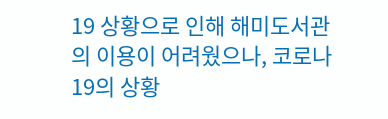19 상황으로 인해 해미도서관의 이용이 어려웠으나, 코로나19의 상황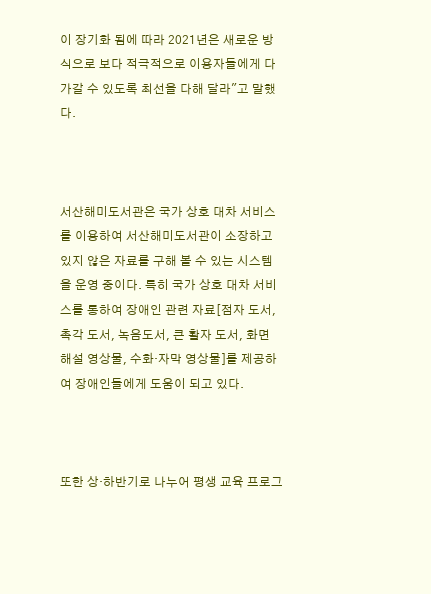이 장기화 됨에 따라 2021년은 새로운 방식으로 보다 적극적으로 이용자들에게 다가갈 수 있도록 최선을 다해 달라"고 말했다.



서산해미도서관은 국가 상호 대차 서비스를 이용하여 서산해미도서관이 소장하고 있지 않은 자료를 구해 볼 수 있는 시스템을 운영 중이다. 특히 국가 상호 대차 서비스를 통하여 장애인 관련 자료[점자 도서, 촉각 도서, 녹음도서, 큰 활자 도서, 화면 해설 영상물, 수화·자막 영상물]를 제공하여 장애인들에게 도움이 되고 있다.



또한 상·하반기로 나누어 평생 교육 프로그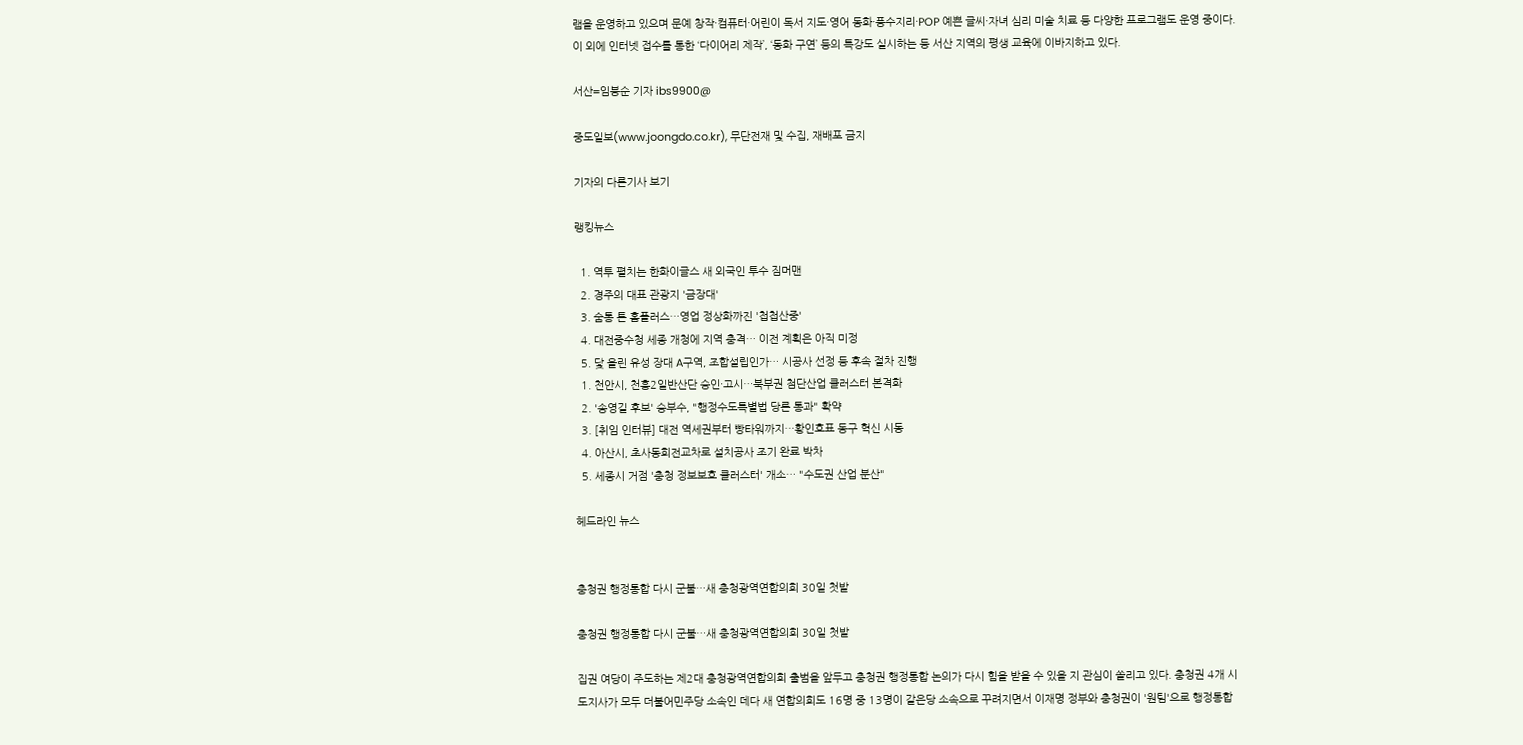램을 운영하고 있으며 문예 창작·컴퓨터·어린이 독서 지도·영어 동화·풍수지리·POP 예쁜 글씨·자녀 심리 미술 치료 등 다양한 프로그램도 운영 중이다. 이 외에 인터넷 접수를 통한 ‘다이어리 제작’, ‘동화 구연’ 등의 특강도 실시하는 등 서산 지역의 평생 교육에 이바지하고 있다.

서산=임붕순 기자 ibs9900@

중도일보(www.joongdo.co.kr), 무단전재 및 수집, 재배포 금지

기자의 다른기사 보기

랭킹뉴스

  1. 역투 펼치는 한화이글스 새 외국인 투수 짐머맨
  2. 경주의 대표 관광지 '금장대'
  3. 숨통 튼 홈플러스…영업 정상화까진 '첩첩산중'
  4. 대전중수청 세종 개청에 지역 충격… 이전 계획은 아직 미정
  5. 닻 올린 유성 장대 A구역, 조합설립인가… 시공사 선정 등 후속 절차 진행
  1. 천안시, 천흥2일반산단 승인·고시…북부권 첨단산업 클러스터 본격화
  2. '송영길 후보' 승부수, "행정수도특별법 당론 통과" 확약
  3. [취임 인터뷰] 대전 역세권부터 빵타워까지…황인호표 동구 혁신 시동
  4. 아산시, 초사동회전교차로 설치공사 조기 완료 박차
  5. 세종시 거점 '충청 정보보호 클러스터' 개소… "수도권 산업 분산"

헤드라인 뉴스


충청권 행정통합 다시 군불…새 충청광역연합의회 30일 첫발

충청권 행정통합 다시 군불…새 충청광역연합의회 30일 첫발

집권 여당이 주도하는 제2대 충청광역연합의회 출범을 앞두고 충청권 행정통합 논의가 다시 힘을 받을 수 있을 지 관심이 쏠리고 있다. 충청권 4개 시도지사가 모두 더불어민주당 소속인 데다 새 연합의회도 16명 중 13명이 같은당 소속으로 꾸려지면서 이재명 정부와 충청권이 '원팀'으로 행정통합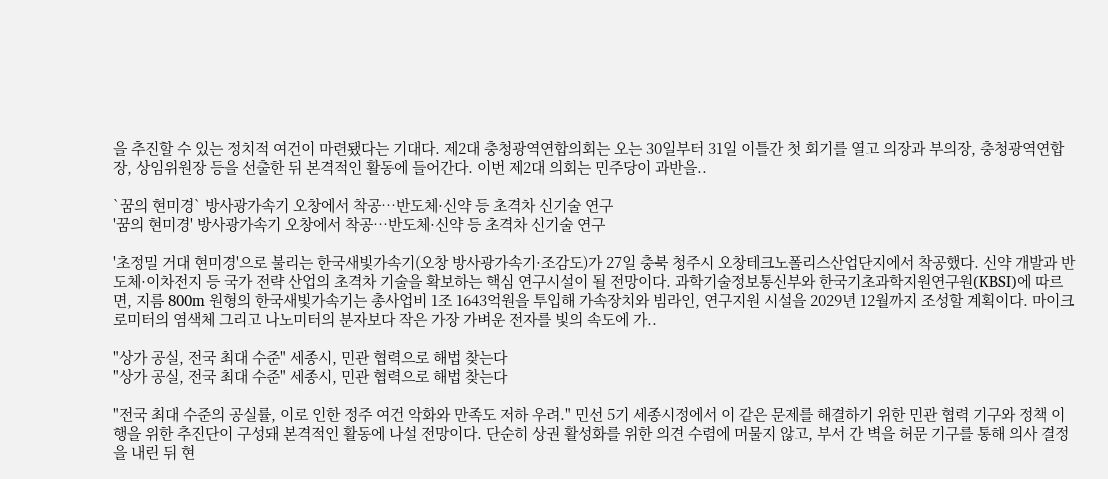을 추진할 수 있는 정치적 여건이 마련됐다는 기대다. 제2대 충청광역연합의회는 오는 30일부터 31일 이틀간 첫 회기를 열고 의장과 부의장, 충청광역연합장, 상임위원장 등을 선출한 뒤 본격적인 활동에 들어간다. 이번 제2대 의회는 민주당이 과반을..

`꿈의 현미경` 방사광가속기 오창에서 착공…반도체·신약 등 초격차 신기술 연구
'꿈의 현미경' 방사광가속기 오창에서 착공…반도체·신약 등 초격차 신기술 연구

'초정밀 거대 현미경'으로 불리는 한국새빛가속기(오창 방사광가속기·조감도)가 27일 충북 청주시 오창테크노폴리스산업단지에서 착공했다. 신약 개발과 반도체·이차전지 등 국가 전략 산업의 초격차 기술을 확보하는 핵심 연구시설이 될 전망이다. 과학기술정보통신부와 한국기초과학지원연구원(KBSI)에 따르면, 지름 800m 원형의 한국새빛가속기는 총사업비 1조 1643억원을 투입해 가속장치와 빔라인, 연구지원 시설을 2029년 12월까지 조성할 계획이다. 마이크로미터의 염색체 그리고 나노미터의 분자보다 작은 가장 가벼운 전자를 빛의 속도에 가..

"상가 공실, 전국 최대 수준" 세종시, 민관 협력으로 해법 찾는다
"상가 공실, 전국 최대 수준" 세종시, 민관 협력으로 해법 찾는다

"전국 최대 수준의 공실률, 이로 인한 정주 여건 악화와 만족도 저하 우려." 민선 5기 세종시정에서 이 같은 문제를 해결하기 위한 민관 협력 기구와 정책 이행을 위한 추진단이 구성돼 본격적인 활동에 나설 전망이다. 단순히 상권 활성화를 위한 의견 수렴에 머물지 않고, 부서 간 벽을 허문 기구를 통해 의사 결정을 내린 뒤 현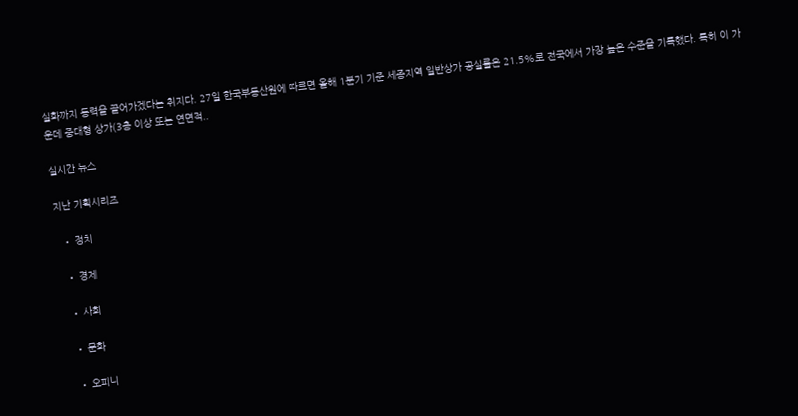실화까지 동력을 끌어가겠다는 취지다. 27일 한국부동산원에 따르면 올해 1분기 기준 세종지역 일반상가 공실률은 21.5%로 전국에서 가장 높은 수준을 기록했다. 특히 이 가운데 중대형 상가(3층 이상 또는 연면적..

실시간 뉴스

지난 기획시리즈

  • 정치

  • 경제

  • 사회

  • 문화

  • 오피니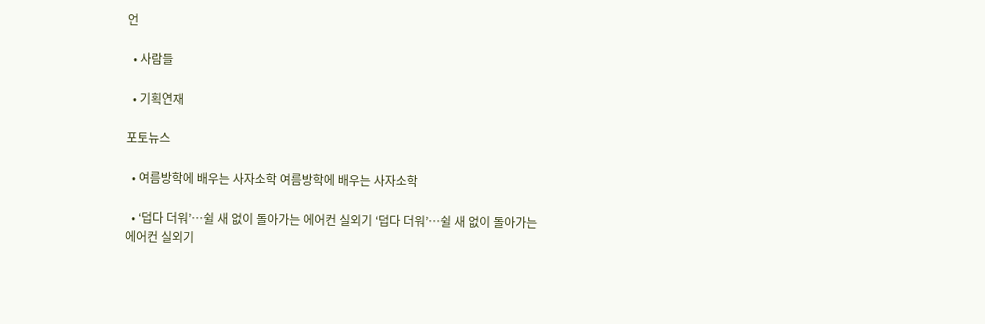언

  • 사람들

  • 기획연재

포토뉴스

  • 여름방학에 배우는 사자소학 여름방학에 배우는 사자소학

  • ‘덥다 더워’…쉴 새 없이 돌아가는 에어컨 실외기 ‘덥다 더워’…쉴 새 없이 돌아가는 에어컨 실외기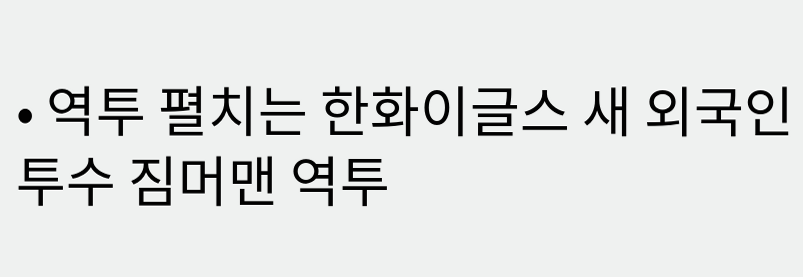• 역투 펼치는 한화이글스 새 외국인 투수 짐머맨 역투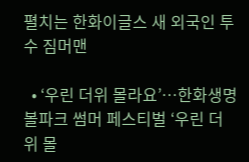펼치는 한화이글스 새 외국인 투수 짐머맨

  • ‘우린 더위 몰라요’…한화생명볼파크 썸머 페스티벌 ‘우린 더위 몰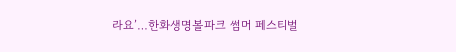라요’…한화생명볼파크 썸머 페스티벌